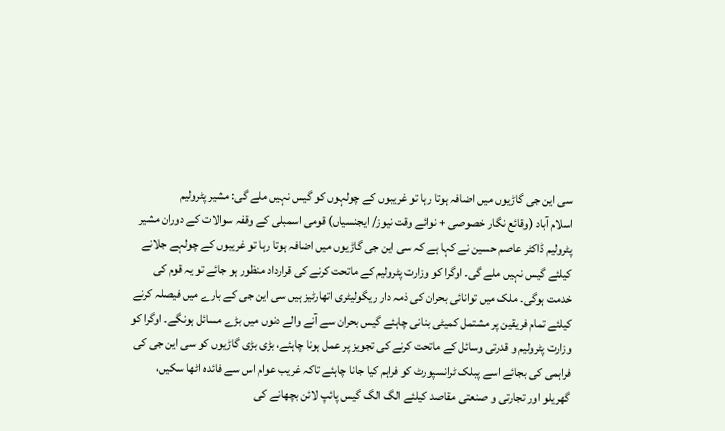سی این جی گاڑیوں میں اضافہ ہوتا رہا تو غریبوں کے چولہوں کو گیس نہیں ملے گی: مشیر پٹرولیم
اسلام آباد (وقائع نگار خصوصی + نوائے وقت نیوز/ ایجنسیاں) قومی اسمبلی کے وقفہ سوالات کے دوران مشیر پٹرولیم ڈاکٹر عاصم حسین نے کہا ہے کہ سی این جی گاڑیوں میں اضافہ ہوتا رہا تو غریبوں کے چولہے جلانے کیلئے گیس نہیں ملے گی۔ اوگرا کو وزارت پٹرولیم کے ماتحت کرنے کی قرارداد منظور ہو جائے تو یہ قوم کی خدمت ہوگی۔ ملک میں توانائی بحران کی ذمہ دار ریگولیٹری اتھارٹیز ہیں سی این جی کے بارے میں فیصلہ کرنے کیلئے تمام فریقین پر مشتمل کمیٹی بنانی چاہئے گیس بحران سے آنے والے دنوں میں بڑے مسائل ہونگے۔ اوگرا کو وزارت پٹرولیم و قدرتی وسائل کے ماتحت کرنے کی تجویز پر عمل ہونا چاہئے، بڑی بڑی گاڑیوں کو سی این جی کی فراہمی کی بجائے اسے پبلک ٹرانسپورٹ کو فراہم کیا جانا چاہئے تاکہ غریب عوام اس سے فائدہ اٹھا سکیں، گھریلو اور تجارتی و صنعتی مقاصد کیلئے الگ الگ گیس پائپ لائن بچھانے کی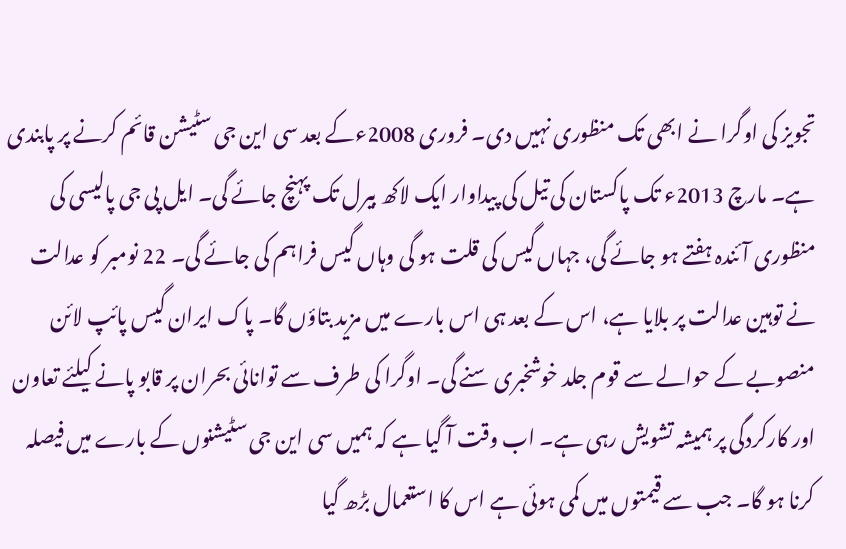تجویز کی اوگرا نے ابھی تک منظوری نہیں دی۔ فروری 2008ءکے بعد سی این جی سٹیشن قائم کرنے پر پابندی ہے۔ مارچ 2013ء تک پاکستان کی تیل کی پیداوار ایک لاکھ بیرل تک پہنچ جائے گی۔ ایل پی جی پالیسی کی منظوری آئندہ ہفتے ہو جائے گی، جہاں گیس کی قلت ہو گی وہاں گیس فراہم کی جائے گی۔ 22 نومبر کو عدالت نے توہین عدالت پر بلایا ہے، اس کے بعد ہی اس بارے میں مزید بتاؤں گا۔ پاک ایران گیس پائپ لائن منصوبے کے حوالے سے قوم جلد خوشخبری سنے گی۔ اوگرا کی طرف سے توانائی بحران پر قابو پانے کیلئے تعاون اور کارکردگی پر ہمیشہ تشویش رہی ہے۔ اب وقت آ گیا ہے کہ ہمیں سی این جی سٹیشنوں کے بارے میں فیصلہ کرنا ہو گا۔ جب سے قیمتوں میں کمی ہوئی ہے اس کا استعمال بڑھ گیا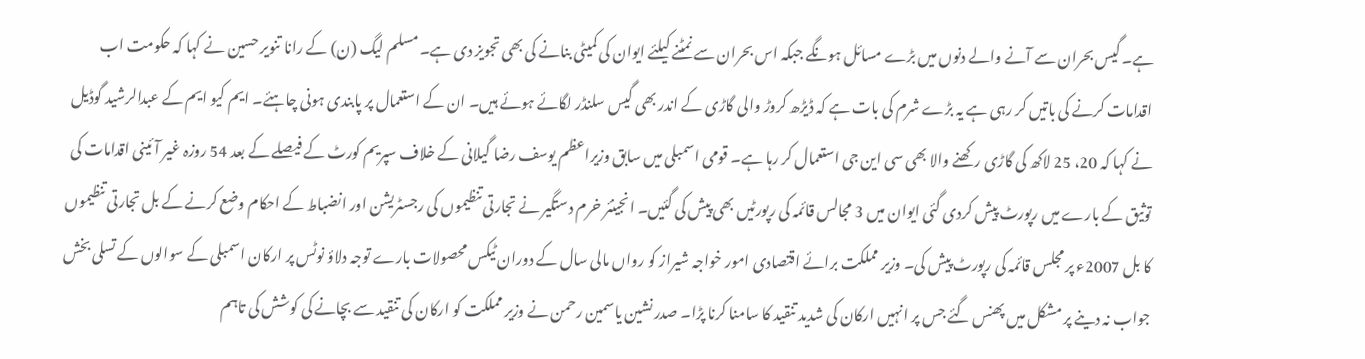ہے۔ گیس بحران سے آنے والے دنوں میں بڑے مسائل ہونگے جبکہ اس بحران سے نمٹنے کیلئے ایوان کی کمیٹی بنانے کی بھی تجویز دی ہے۔ مسلم لیگ (ن) کے رانا تنویر حسین نے کہا کہ حکومت اب اقدامات کرنے کی باتیں کر رہی ہے یہ بڑے شرم کی بات ہے کہ ڈیڑھ کروڑ والی گاڑی کے اندر بھی گیس سلنڈر لگائے ہوئے ہیں۔ ان کے استعمال پر پابندی ہونی چاہئے۔ ایم کیو ایم کے عبدالرشید گوڈیل نے کہا کہ 20، 25 لاکھ کی گاڑی رکھنے والا بھی سی این جی استعمال کر رہا ہے۔ قومی اسمبلی میں سابق وزیراعظم یوسف رضا گیلانی کے خلاف سپریم کورٹ کے فیصلے کے بعد 54 روزہ غیر آئینی اقدامات کی توثیق کے بارے میں رپورٹ پیش کردی گئی ایوان میں 3 مجالس قائمہ کی رپورٹیں بھی پیش کی گئیں۔ انجینئر خرم دستگیر نے تجارتی تنظیموں کی رجسٹریشن اور انضباط کے احکام وضع کرنے کے بل تجارتی تنظیموں کا بل 2007ء پر مجلس قائمہ کی رپورٹ پیش کی۔ وزیر مملکت برائے اقتصادی امور خواجہ شیراز کو رواں مالی سال کے دوران ٹیکس محصولات بارے توجہ دلاؤ نوٹس پر ارکان اسمبلی کے سوالوں کے تسلی بخش جواب نہ دینے پر مشکل میں پھنس گئے جس پر انہیں ارکان کی شدید تنقید کا سامنا کرنا پڑا۔ صدر نشین یاسمین رحمن نے وزیر مملکت کو ارکان کی تنقید سے بچانے کی کوشش کی تاہم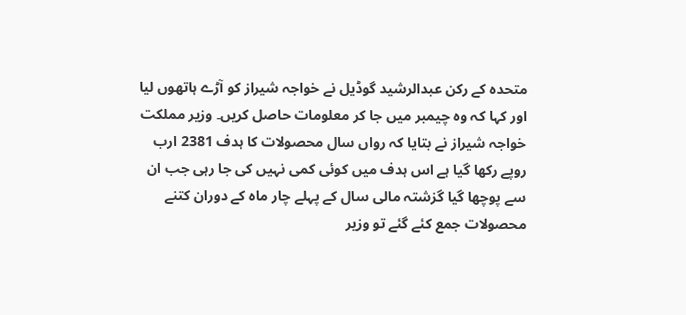متحدہ کے رکن عبدالرشید گوڈیل نے خواجہ شیراز کو آڑے ہاتھوں لیا اور کہا کہ وہ چیمبر میں جا کر معلومات حاصل کریں۔ وزیر مملکت خواجہ شیراز نے بتایا کہ رواں سال محصولات کا ہدف 2381 ارب روپے رکھا گیا ہے اس ہدف میں کوئی کمی نہیں کی جا رہی جب ان سے پوچھا گیا گزشتہ مالی سال کے پہلے چار ماہ کے دوران کتنے محصولات جمع کئے گئے تو وزیر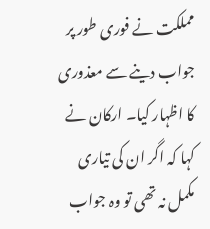مملکت نے فوری طور پر جواب دینے سے معذوری کا اظہار کیا۔ ارکان نے کہا کہ اگر ان کی تیاری مکمل نہ تھی تو وہ جواب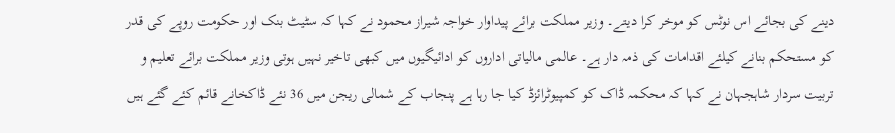دینے کی بجائے اس نوٹس کو موخر کرا دیتے۔ وزیر مملکت برائے پیداوار خواجہ شیراز محمود نے کہا کہ سٹیٹ بنک اور حکومت روپے کی قدر کو مستحکم بنانے کیلئے اقدامات کی ذمہ دار ہے۔ عالمی مالیاتی اداروں کو ادائیگیوں میں کبھی تاخیر نہیں ہوتی وزیر مملکت برائے تعلیم و تربیت سردار شاہجہان نے کہا کہ محکمہ ڈاک کو کمپیوٹرائزڈ کیا جا رہا ہے پنجاب کے شمالی ریجن میں 36 نئے ڈاکخانے قائم کئے گئے ہیں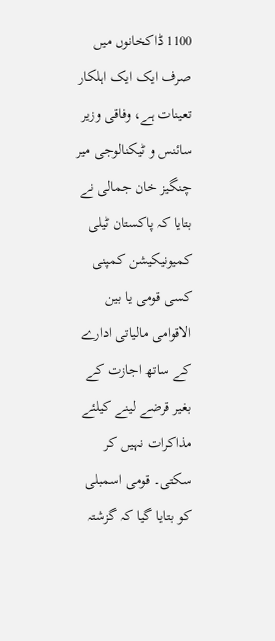1100 ڈاکخانوں میں صرف ایک ایک اہلکار تعینات ہے، وفاقی وزیر سائنس و ٹیکنالوجی میر چنگیز خان جمالی نے بتایا کہ پاکستان ٹیلی کمیونیکیشن کمپنی کسی قومی یا بین الاقوامی مالیاتی ادارے کے ساتھ اجازت کے بغیر قرضے لینے کیلئے مذاکرات نہیں کر سکتی۔ قومی اسمبلی کو بتایا گیا کہ گزشتہ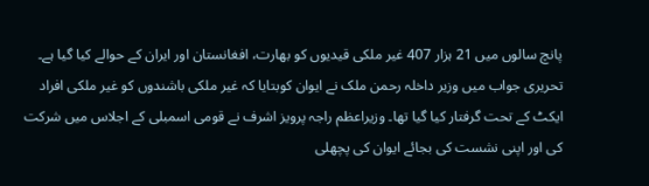پانچ سالوں میں 21 ہزار 407 غیر ملکی قیدیوں کو بھارت، افغانستان اور ایران کے حوالے کیا گیا ہے۔ تحریری جواب میں وزیر داخلہ رحمن ملک نے ایوان کوبتایا کہ غیر ملکی باشندوں کو غیر ملکی افراد ایکٹ کے تحت گرفتار کیا گیا تھا۔ وزیراعظم راجہ پرویز اشرف نے قومی اسمبلی کے اجلاس میں شرکت کی اور اپنی نشست کی بجائے ایوان کی پچھلی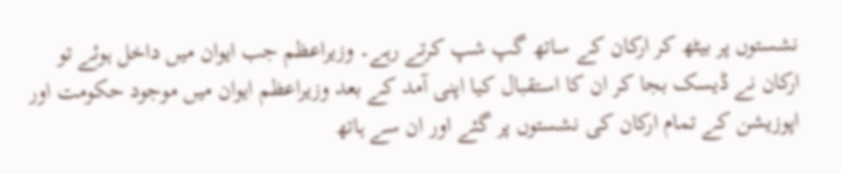نشستوں پر بیٹھ کر ارکان کے ساتھ گپ شپ کرتے رہے۔ وزیراعظم جب ایوان میں داخل ہوئے تو ارکان نے ڈیسک بجا کر ان کا استقبال کیا اپنی آمد کے بعد وزیراعظم ایوان میں موجود حکومت اور اپوزیشن کے تمام ارکان کی نشستوں پر گئے اور ان سے ہاتھ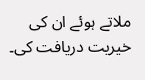ملاتے ہوئے ان کی خیریت دریافت کی۔